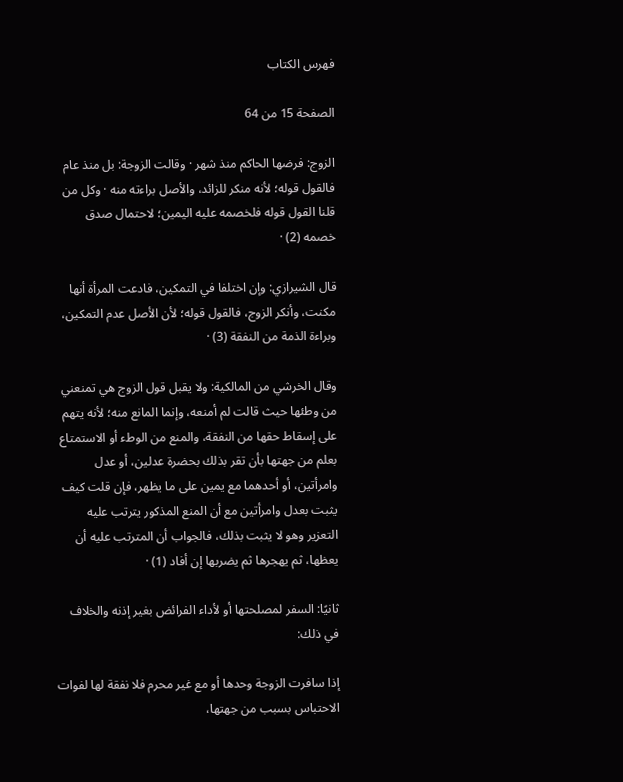فهرس الكتاب

الصفحة 15 من 64

الزوج: فرضها الحاكم منذ شهر · وقالت الزوجة: بل منذ عام فالقول قوله؛ لأنه منكر للزائد، والأصل براءته منه · وكل من قلنا القول قوله فلخصمه عليه اليمين؛ لاحتمال صدق خصمه (2) ·

قال الشيرازي: وإن اختلفا في التمكين، فادعت المرأة أنها مكنت، وأنكر الزوج، فالقول قوله؛ لأن الأصل عدم التمكين، وبراءة الذمة من النفقة (3) ·

وقال الخرشي من المالكية: ولا يقبل قول الزوج هي تمنعني من وطئها حيث قالت لم أمنعه، وإنما المانع منه؛ لأنه يتهم على إسقاط حقها من النفقة، والمنع من الوطء أو الاستمتاع بعلم من جهتها بأن تقر بذلك بحضرة عدلين، أو عدل وامرأتين، أو أحدهما مع يمين على ما يظهر، فإن قلت كيف يثبت بعدل وامرأتين مع أن المنع المذكور يترتب عليه التعزير وهو لا يثبت بذلك، فالجواب أن المترتب عليه أن يعظها، ثم يهجرها ثم يضربها إن أفاد (1) ·

ثانيًا: السفر لمصلحتها أو لأداء الفرائض بغير إذنه والخلاف في ذلك:

إذا سافرت الزوجة وحدها أو مع غير محرم فلا نفقة لها لفوات الاحتباس بسبب من جهتها،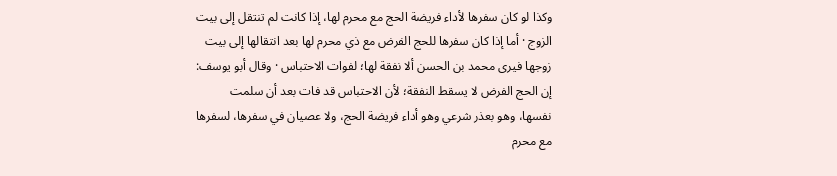وكذا لو كان سفرها لأداء فريضة الحج مع محرم لها، إذا كانت لم تنتقل إلى بيت الزوج · أما إذا كان سفرها للحج الفرض مع ذي محرم لها بعد انتقالها إلى بيت زوجها فيرى محمد بن الحسن ألا نفقة لها؛ لفوات الاحتباس · وقال أبو يوسف: إن الحج الفرض لا يسقط النفقة؛ لأن الاحتباس قد فات بعد أن سلمت نفسها، وهو بعذر شرعي وهو أداء فريضة الحج، ولا عصيان في سفرها، لسفرها مع محرم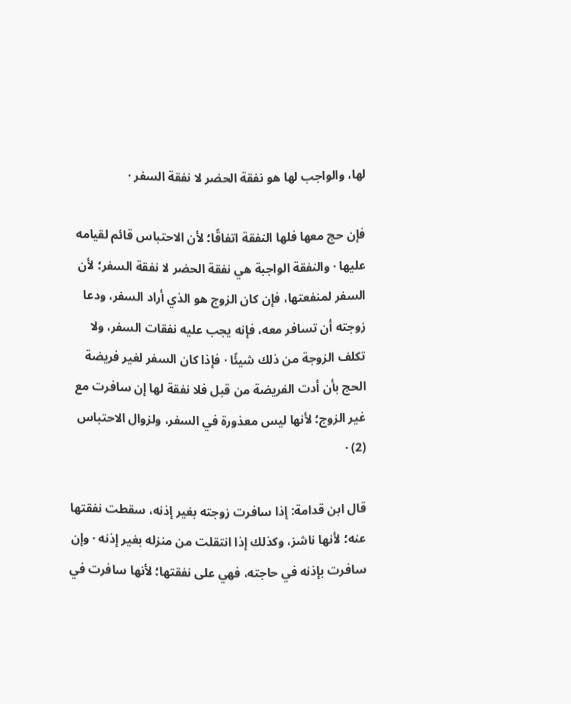لها، والواجب لها هو نفقة الحضر لا نفقة السفر ·

فإن حج معها فلها النفقة اتفاقًا؛ لأن الاحتباس قائم لقيامه عليها · والنفقة الواجبة هي نفقة الحضر لا نفقة السفر؛ لأن السفر لمنفعتها، فإن كان الزوج هو الذي أراد السفر، ودعا زوجته أن تسافر معه، فإنه يجب عليه نفقات السفر، ولا تكلف الزوجة من ذلك شيئًا · فإذا كان السفر لغير فريضة الحج بأن أدت الفريضة من قبل فلا نفقة لها إن سافرت مع غير الزوج؛ لأنها ليس معذورة في السفر، ولزوال الاحتباس (2) ·

قال ابن قدامة: إذا سافرت زوجته بغير إذنه، سقطت نفقتها عنه؛ لأنها ناشز، وكذلك إذا انتقلت من منزله بغير إذنه · وإن سافرت بإذنه في حاجته، فهي على نفقتها؛ لأنها سافرت في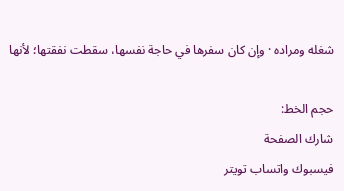شغله ومراده · وإن كان سفرها في حاجة نفسها، سقطت نفقتها؛ لأنها

حجم الخط:
شارك الصفحة
فيسبوك واتساب تويتر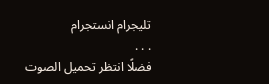تليجرام انستجرام
. . .
فضلًا انتظر تحميل الصوت